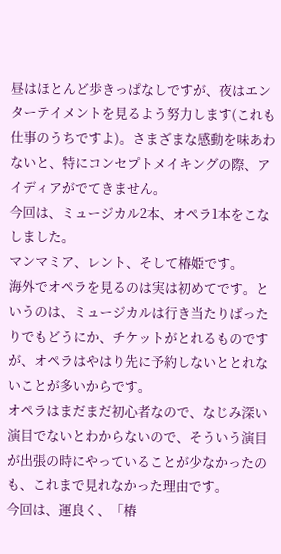昼はほとんど歩きっぱなしですが、夜はエンターテイメントを見るよう努力します(これも仕事のうちですよ)。さまざまな感動を味あわないと、特にコンセプトメイキングの際、アイディアがでてきません。
今回は、ミュージカル2本、オペラ1本をこなしました。
マンマミア、レント、そして椿姫です。
海外でオペラを見るのは実は初めてです。というのは、ミュージカルは行き当たりばったりでもどうにか、チケットがとれるものですが、オペラはやはり先に予約しないととれないことが多いからです。
オペラはまだまだ初心者なので、なじみ深い演目でないとわからないので、そういう演目が出張の時にやっていることが少なかったのも、これまで見れなかった理由です。
今回は、運良く、「椿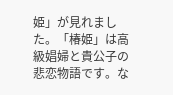姫」が見れました。「椿姫」は高級娼婦と貴公子の悲恋物語です。な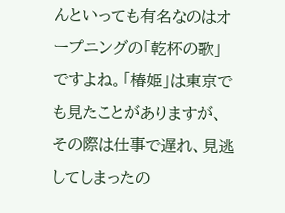んといっても有名なのはオープニングの「乾杯の歌」ですよね。「椿姫」は東京でも見たことがありますが、その際は仕事で遅れ、見逃してしまったの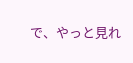で、やっと見れ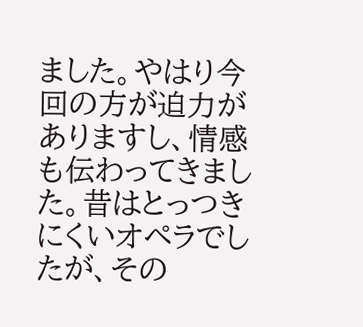ました。やはり今回の方が迫力がありますし、情感も伝わってきました。昔はとっつきにくいオペラでしたが、その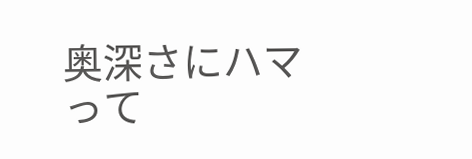奥深さにハマって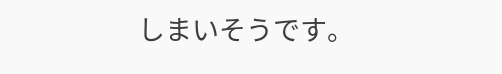しまいそうです。